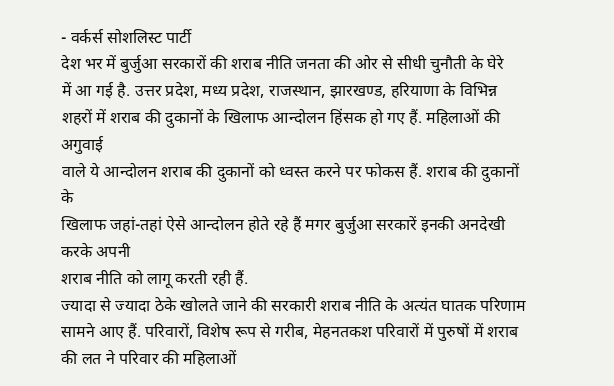- वर्कर्स सोशलिस्ट पार्टी
देश भर में बुर्जुआ सरकारों की शराब नीति जनता की ओर से सीधी चुनौती के घेरे
में आ गई है. उत्तर प्रदेश, मध्य प्रदेश, राजस्थान, झारखण्ड, हरियाणा के विभिन्न
शहरों में शराब की दुकानों के खिलाफ आन्दोलन हिंसक हो गए हैं. महिलाओं की अगुवाई
वाले ये आन्दोलन शराब की दुकानों को ध्वस्त करने पर फोकस हैं. शराब की दुकानों के
खिलाफ जहां-तहां ऐसे आन्दोलन होते रहे हैं मगर बुर्जुआ सरकारें इनकी अनदेखी करके अपनी
शराब नीति को लागू करती रही हैं.
ज्यादा से ज्यादा ठेके खोलते जाने की सरकारी शराब नीति के अत्यंत घातक परिणाम
सामने आए हैं. परिवारों, विशेष रूप से गरीब, मेहनतकश परिवारों में पुरुषों में शराब
की लत ने परिवार की महिलाओं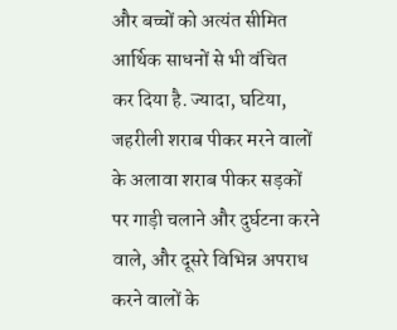और बच्चों को अत्यंत सीमित आर्थिक साधनों से भी वंचित
कर दिया है. ज्यादा, घटिया, जहरीली शराब पीकर मरने वालों के अलावा शराब पीकर सड़कों
पर गाड़ी चलाने और दुर्घटना करने वाले, और दूसरे विभिन्न अपराध करने वालों के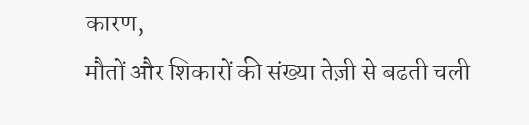कारण,
मौतों और शिकारों की संख्या तेज़ी से बढती चली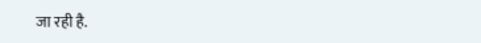जा रही है.